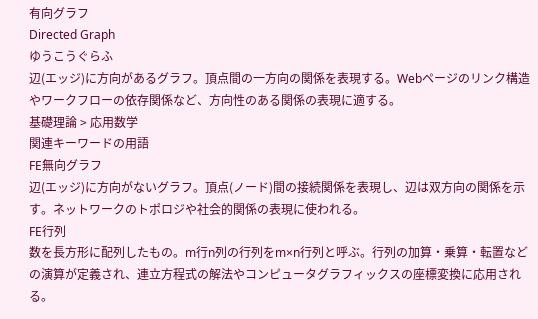有向グラフ
Directed Graph
ゆうこうぐらふ
辺(エッジ)に方向があるグラフ。頂点間の一方向の関係を表現する。Webページのリンク構造やワークフローの依存関係など、方向性のある関係の表現に適する。
基礎理論 > 応用数学
関連キーワードの用語
FE無向グラフ
辺(エッジ)に方向がないグラフ。頂点(ノード)間の接続関係を表現し、辺は双方向の関係を示す。ネットワークのトポロジや社会的関係の表現に使われる。
FE行列
数を長方形に配列したもの。m行n列の行列をm×n行列と呼ぶ。行列の加算・乗算・転置などの演算が定義され、連立方程式の解法やコンピュータグラフィックスの座標変換に応用される。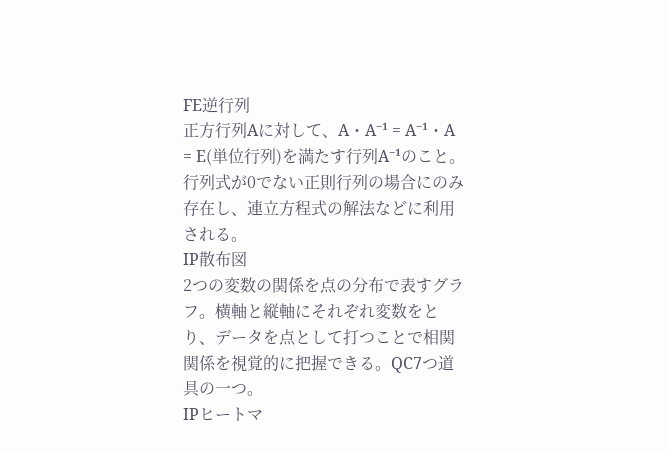FE逆行列
正方行列Aに対して、A・A⁻¹ = A⁻¹・A = E(単位行列)を満たす行列A⁻¹のこと。行列式が0でない正則行列の場合にのみ存在し、連立方程式の解法などに利用される。
IP散布図
2つの変数の関係を点の分布で表すグラフ。横軸と縦軸にそれぞれ変数をとり、データを点として打つことで相関関係を視覚的に把握できる。QC7つ道具の一つ。
IPヒートマ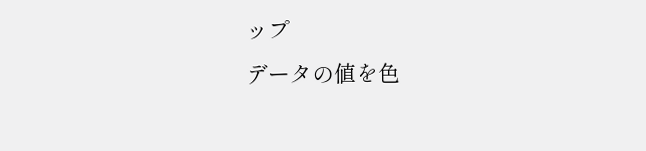ップ
データの値を色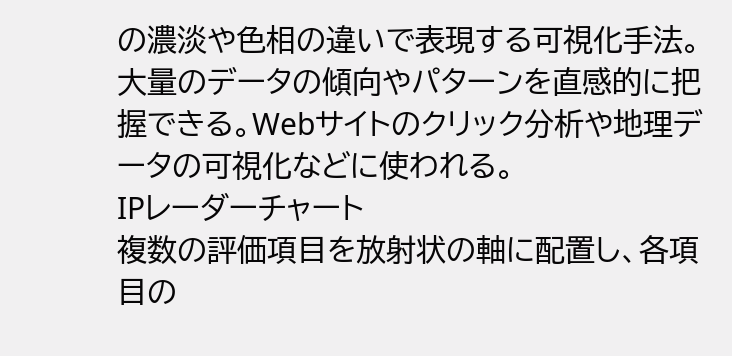の濃淡や色相の違いで表現する可視化手法。大量のデータの傾向やパターンを直感的に把握できる。Webサイトのクリック分析や地理データの可視化などに使われる。
IPレーダーチャート
複数の評価項目を放射状の軸に配置し、各項目の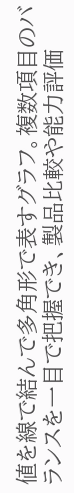値を線で結んで多角形で表すグラフ。複数項目のバランスを一目で把握でき、製品比較や能力評価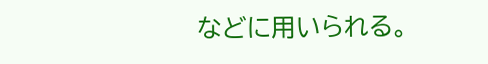などに用いられる。